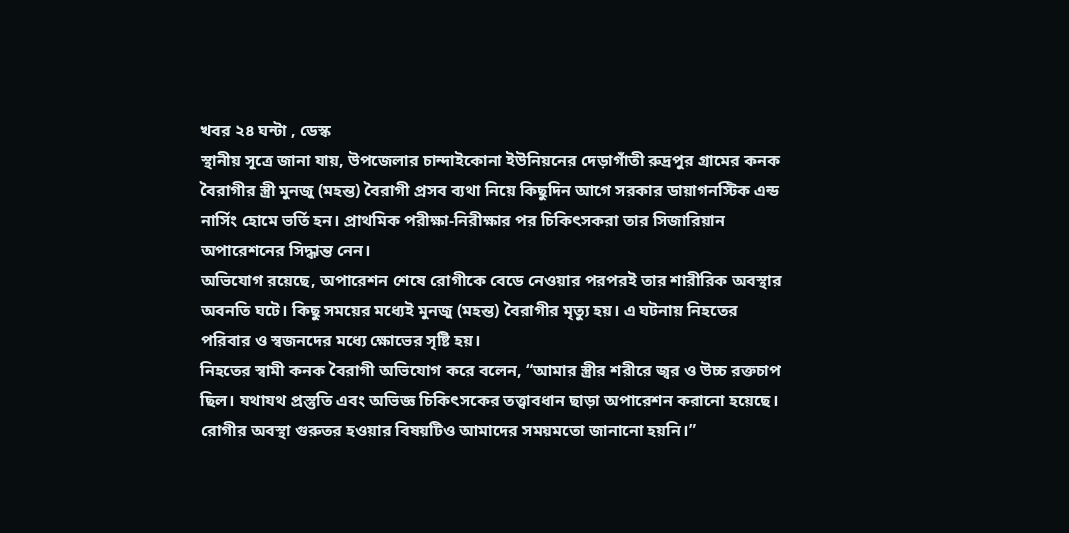খবর ২৪ ঘন্টা , ডেস্ক
স্থানীয় সূত্রে জানা যায়, উপজেলার চান্দাইকোনা ইউনিয়নের দেড়াগাঁতী রুদ্রপুর গ্রামের কনক বৈরাগীর স্ত্রী মুনজু (মহন্ত) বৈরাগী প্রসব ব্যথা নিয়ে কিছুদিন আগে সরকার ডায়াগনস্টিক এন্ড নার্সিং হোমে ভর্তি হন। প্রাথমিক পরীক্ষা-নিরীক্ষার পর চিকিৎসকরা তার সিজারিয়ান অপারেশনের সিদ্ধান্ত নেন।
অভিযোগ রয়েছে, অপারেশন শেষে রোগীকে বেডে নেওয়ার পরপরই তার শারীরিক অবস্থার অবনতি ঘটে। কিছু সময়ের মধ্যেই মুনজু (মহন্ত) বৈরাগীর মৃত্যু হয়। এ ঘটনায় নিহতের পরিবার ও স্বজনদের মধ্যে ক্ষোভের সৃষ্টি হয়।
নিহতের স্বামী কনক বৈরাগী অভিযোগ করে বলেন, “আমার স্ত্রীর শরীরে জ্বর ও উচ্চ রক্তচাপ ছিল। যথাযথ প্রস্তুতি এবং অভিজ্ঞ চিকিৎসকের তত্ত্বাবধান ছাড়া অপারেশন করানো হয়েছে। রোগীর অবস্থা গুরুতর হওয়ার বিষয়টিও আমাদের সময়মতো জানানো হয়নি।”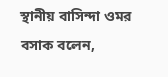স্থানীয় বাসিন্দা ওমর বসাক বলেন,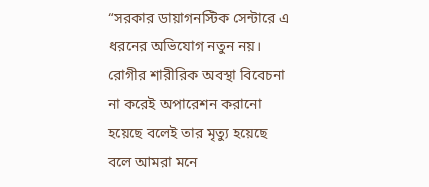“সরকার ডায়াগনস্টিক সেন্টারে এ ধরনের অভিযোগ নতুন নয়। রোগীর শারীরিক অবস্থা বিবেচনা না করেই অপারেশন করানো হয়েছে বলেই তার মৃত্যু হয়েছে বলে আমরা মনে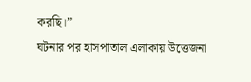করছি।”
ঘটনার পর হাসপাতাল এলাকায় উত্তেজনা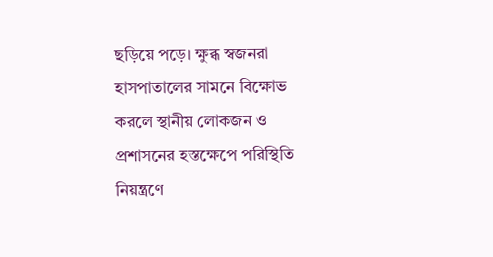ছড়িয়ে পড়ে। ক্ষুব্ধ স্বজনরা হাসপাতালের সামনে বিক্ষোভ করলে স্থানীয় লোকজন ও প্রশাসনের হস্তক্ষেপে পরিস্থিতি নিয়ন্ত্রণে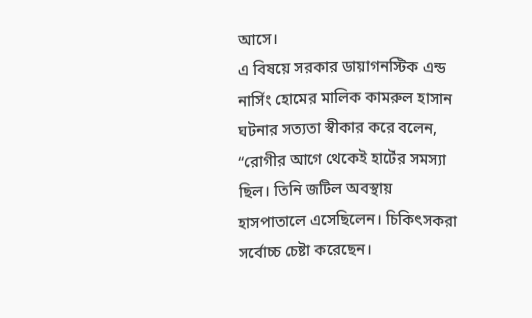আসে।
এ বিষয়ে সরকার ডায়াগনস্টিক এন্ড নার্সিং হোমের মালিক কামরুল হাসান ঘটনার সত্যতা স্বীকার করে বলেন, “রোগীর আগে থেকেই হার্টের সমস্যা ছিল। তিনি জটিল অবস্থায় হাসপাতালে এসেছিলেন। চিকিৎসকরা সর্বোচ্চ চেষ্টা করেছেন।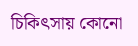চিকিৎসায় কোনো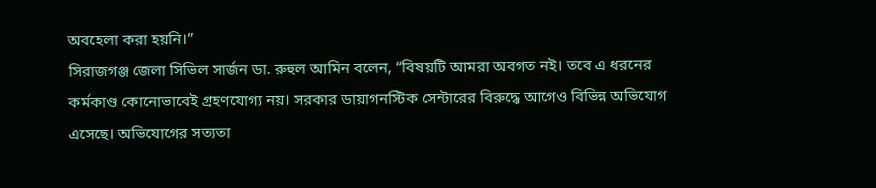অবহেলা করা হয়নি।”
সিরাজগঞ্জ জেলা সিভিল সার্জন ডা. রুহুল আমিন বলেন, “বিষয়টি আমরা অবগত নই। তবে এ ধরনের কর্মকাণ্ড কোনোভাবেই গ্রহণযোগ্য নয়। সরকার ডায়াগনস্টিক সেন্টারের বিরুদ্ধে আগেও বিভিন্ন অভিযোগ এসেছে। অভিযোগের সত্যতা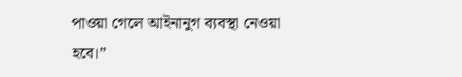পাওয়া গেলে আইনানুগ ব্যবস্থা নেওয়া হবে।”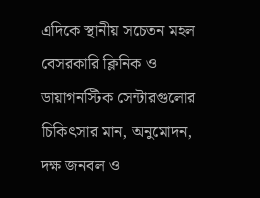এদিকে স্থানীয় সচেতন মহল বেসরকারি ক্লিনিক ও ডায়াগনস্টিক সেন্টারগুলোর চিকিৎসার মান, অনুমোদন, দক্ষ জনবল ও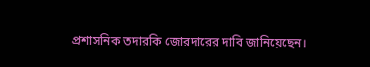প্রশাসনিক তদারকি জোরদারের দাবি জানিয়েছেন।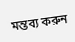মন্তব্য করুন